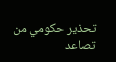تحذير حكومي من تصاعد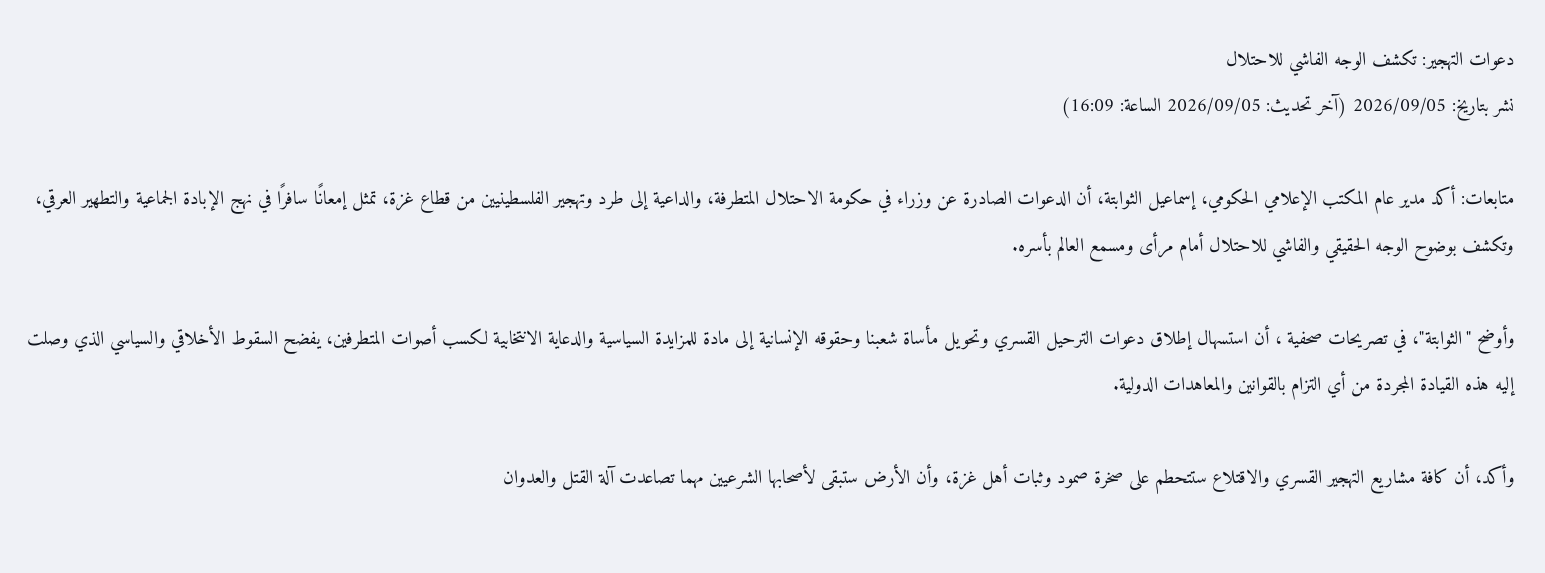دعوات التهجير: تكشف الوجه الفاشي للاحتلال
نشر بتاريخ: 2026/09/05 (آخر تحديث: 2026/09/05 الساعة: 16:09)

متابعات: أكد مدير عام المكتب الإعلامي الحكومي، إسماعيل الثوابتة، أن الدعوات الصادرة عن وزراء في حكومة الاحتلال المتطرفة، والداعية إلى طرد وتهجير الفلسطينيين من قطاع غزة، تمثل إمعانًا سافرًا في نهج الإبادة الجماعية والتطهير العرقي، وتكشف بوضوح الوجه الحقيقي والفاشي للاحتلال أمام مرأى ومسمع العالم بأسره.

وأوضح "الثوابتة"، في تصريحات صحفية ، أن استسهال إطلاق دعوات الترحيل القسري وتحويل مأساة شعبنا وحقوقه الإنسانية إلى مادة للمزايدة السياسية والدعاية الانتخابية لكسب أصوات المتطرفين، يفضح السقوط الأخلاقي والسياسي الذي وصلت إليه هذه القيادة المجردة من أي التزام بالقوانين والمعاهدات الدولية.

وأكد، أن كافة مشاريع التهجير القسري والاقتلاع ستتحطم على صخرة صمود وثبات أهل غزة، وأن الأرض ستبقى لأصحابها الشرعيين مهما تصاعدت آلة القتل والعدوان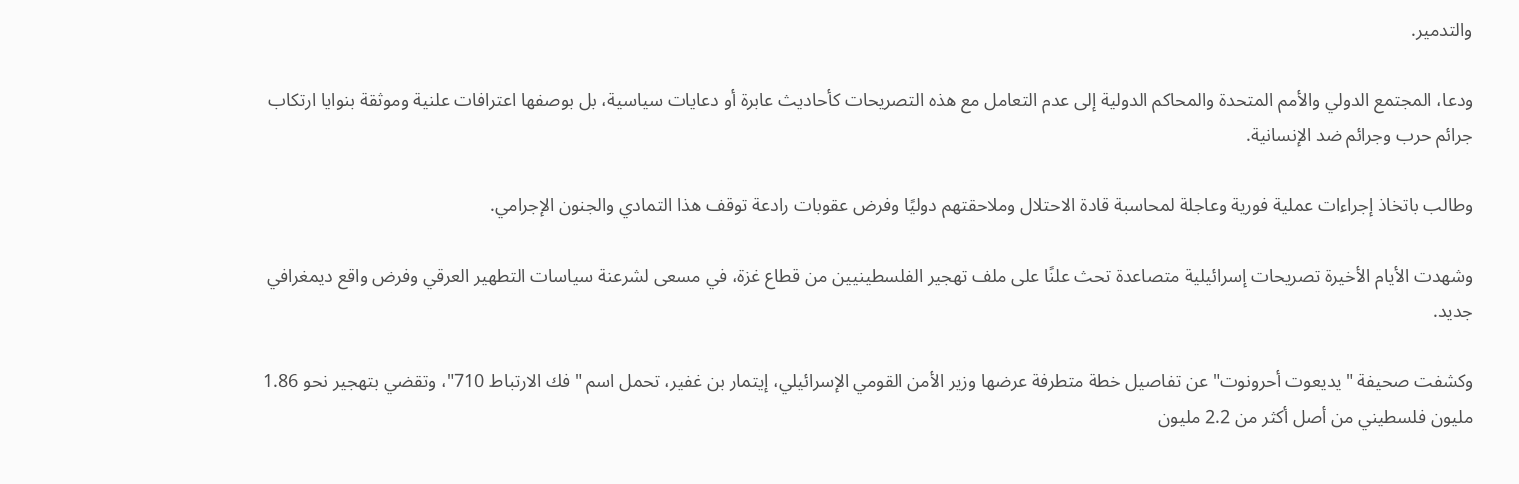والتدمير.

ودعا، المجتمع الدولي والأمم المتحدة والمحاكم الدولية إلى عدم التعامل مع هذه التصريحات كأحاديث عابرة أو دعايات سياسية، بل بوصفها اعترافات علنية وموثقة بنوايا ارتكاب جرائم حرب وجرائم ضد الإنسانية.

وطالب باتخاذ إجراءات عملية فورية وعاجلة لمحاسبة قادة الاحتلال وملاحقتهم دوليًا وفرض عقوبات رادعة توقف هذا التمادي والجنون الإجرامي.

وشهدت الأيام الأخيرة تصريحات إسرائيلية متصاعدة تحث علنًا على ملف تهجير الفلسطينيين من قطاع غزة، في مسعى لشرعنة سياسات التطهير العرقي وفرض واقع ديمغرافي جديد.

وكشفت صحيفة "يديعوت أحرونوت" عن تفاصيل خطة متطرفة عرضها وزير الأمن القومي الإسرائيلي، إيتمار بن غفير، تحمل اسم "فك الارتباط 710"، وتقضي بتهجير نحو 1.86 مليون فلسطيني من أصل أكثر من 2.2 مليون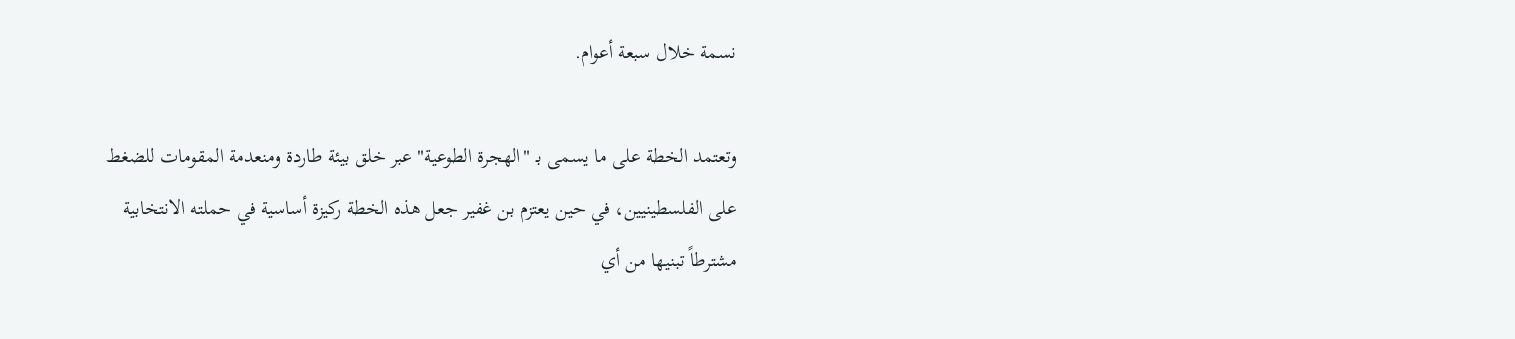نسمة خلال سبعة أعوام.

وتعتمد الخطة على ما يسمى بـ "الهجرة الطوعية" عبر خلق بيئة طاردة ومنعدمة المقومات للضغط على الفلسطينيين، في حين يعتزم بن غفير جعل هذه الخطة ركيزة أساسية في حملته الانتخابية مشترطاً تبنيها من أي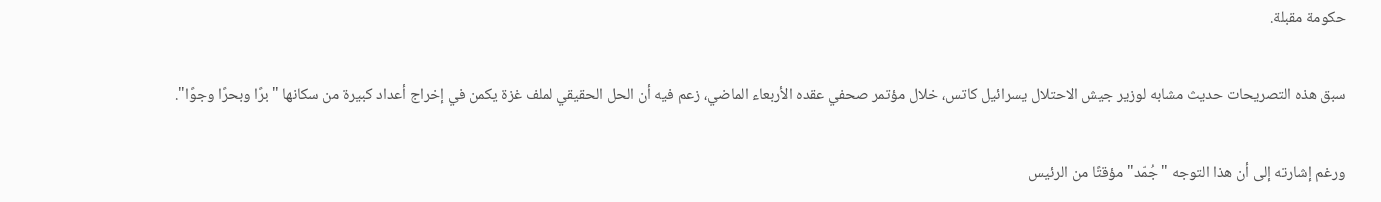حكومة مقبلة.

سبق هذه التصريحات حديث مشابه لوزير جيش الاحتلال يسرائيل كاتس، خلال مؤتمر صحفي عقده الأربعاء الماضي، زعم فيه أن الحل الحقيقي لملف غزة يكمن في إخراج أعداد كبيرة من سكانها "برًا وبحرًا وجوًا".

ورغم إشارته إلى أن هذا التوجه "جُمّد" مؤقتًا من الرئيس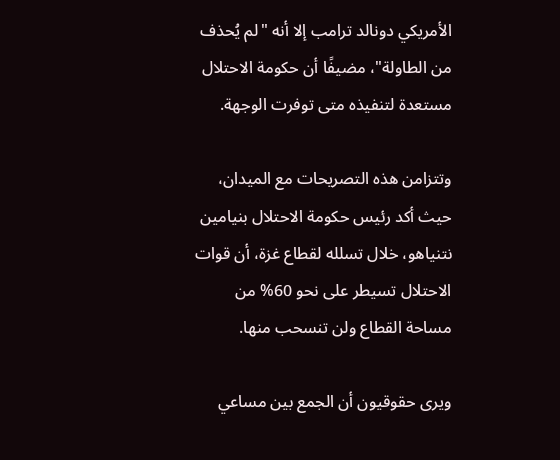الأمريكي دونالد ترامب إلا أنه "لم يُحذف من الطاولة"، مضيفًا أن حكومة الاحتلال مستعدة لتنفيذه متى توفرت الوجهة.

وتتزامن هذه التصريحات مع الميدان، حيث أكد رئيس حكومة الاحتلال بنيامين نتنياهو، خلال تسلله لقطاع غزة، أن قوات الاحتلال تسيطر على نحو 60% من مساحة القطاع ولن تنسحب منها.

ويرى حقوقيون أن الجمع بين مساعي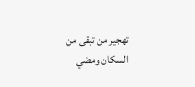تهجير من تبقى من السكان ومضي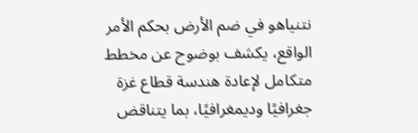نتنياهو في ضم الأرض بحكم الأمر الواقع، يكشف بوضوح عن مخطط متكامل لإعادة هندسة قطاع غزة جغرافيًا وديمغرافيًا، بما يتناقض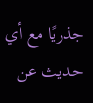جذريًا مع أي حديث عن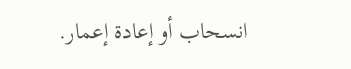انسحاب أو إعادة إعمار.